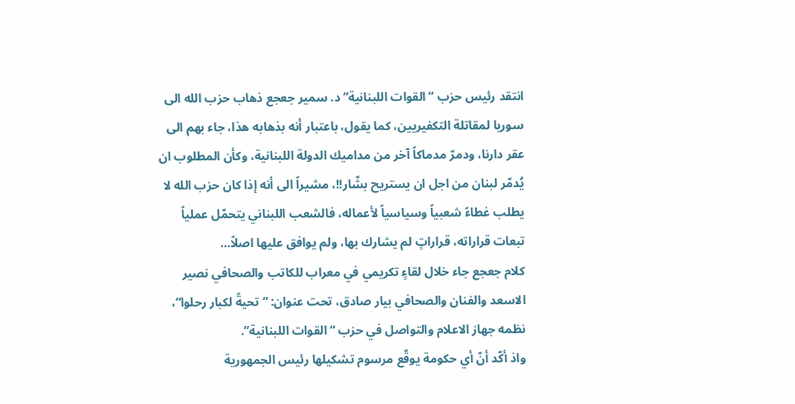انتقد رئيس حزب “القوات اللبنانية” د. سمير جعجع ذهاب حزب الله الى سوريا لمقاتلة التكفيريين، كما يقول، باعتبار أنه بذهابه هذا، جاء بهم الى عقر دارنا، ودمرّ مدماكاً آخر من مداميك الدولة اللبنانية، وكأن المطلوب ان يُدمّر لبنان من اجل ان يستريح بشّار!!، مشيراً الى أنه إذا كان حزب الله لا يطلب غطاءً شعبياً وسياسياً لأعماله، فالشعب اللبناني يتحمّل عملياً تبعات قراراته، قراراتٍ لم يشارك بها، ولم يوافق عليها اصلاً…
كلام جعجع جاء خلال لقاءٍ تكريمي في معراب للكاتب والصحافي نصير الاسعد والفنان والصحافي بيار صادق، تحت عنوان: “تحيةً لكبار رحلوا“، نظمه جهاز الاعلام والتواصل في حزب “القوات اللبنانية”.
واذ أكّد أنّ أي حكومة يوقّع مرسوم تشكيلها رئيس الجمهورية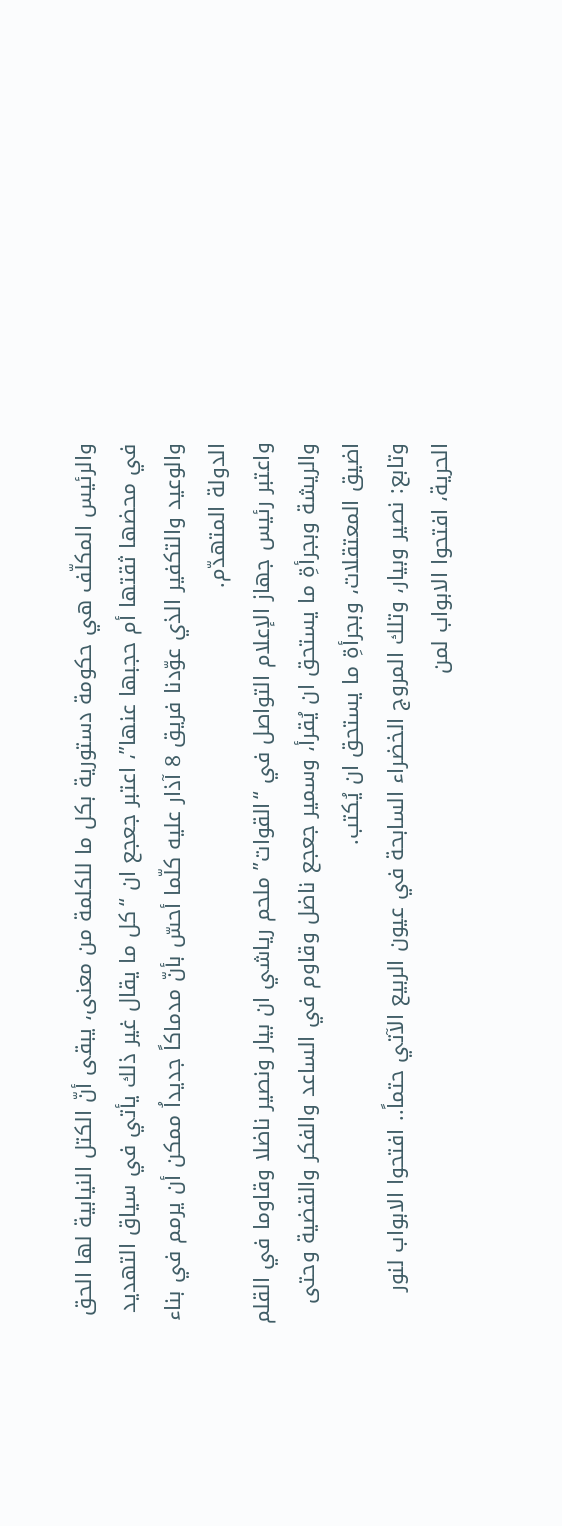والرئيس المكلّف هي حكومة دستورية بكل ما للكلمة من معنى، يبقى أنّ الكتل النيابية لها الحق في محضها ثقتها أم حجبها عنها”، اعتبر جعجع ان “كل ما يقال غير ذلك يأتي في سياق التهديد والوعيد والتكفير الذي عوّدنا فريق 8 آذار عليه كلّما أحسّ بأنّ مدماكاً جديداُ ممكن أن يرمم في بناء الدولة المتهدّم.
واعتبر رئيس جهاز الإعلام التواصل في “القوات” ملحم رياشي ان بيار ونصير ناضلا وقاوما في القلم والريشة وبجرأةِ ما يستحق ان يُقرأ، وسمير جعجع ناضل وقاوم في الساعد والفكر والقضية وحتى اضيق المعتقلات، وبجرأةِ ما يستحق ان يُكتب.
وتابع: نصير وبيار، وتلك المروج الخضراء السابحة في عيون الربيع الآتي حتماً.. افتحوا الابواب لنور الحرية، افتحوا الابواب لمن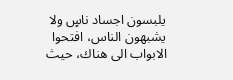يلبسون اجساد ناسٍ ولا يشبهون الناس، افتحوا الابواب الى هناك، حيث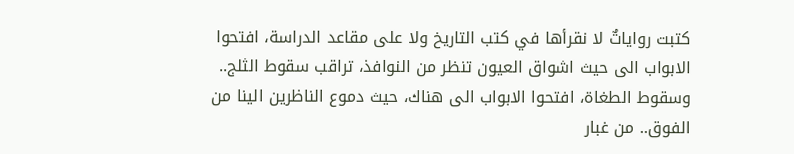كتبت رواياتٌ لا نقرأها في كتب التاريخ ولا على مقاعد الدراسة، افتحوا الابواب الى حيث اشواق العيون تنظر من النوافذ، تراقب سقوط الثلج.. وسقوط الطغاة، افتحوا الابواب الى هناك، حيث دموع الناظرين الينا من الفوق.. من غبار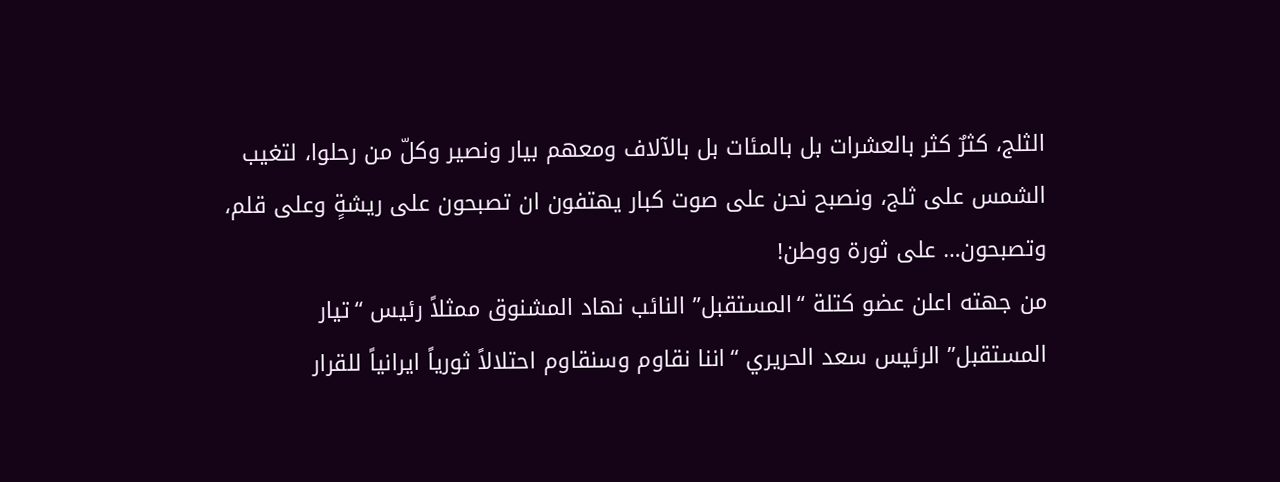الثلج، كثرٌ كثر بالعشرات بل بالمئات بل بالآلاف ومعهم بيار ونصير وكلّ من رحلوا، لتغيب الشمس على ثلج، ونصبح نحن على صوت كبار يهتفون ان تصبحون على ريشةٍ وعلى قلم، وتصبحون… على ثورة ووطن!
من جهته اعلن عضو كتلة “المستقبل” النائب نهاد المشنوق ممثلاً رئيس “تيار المستقبل” الرئيس سعد الحريري “اننا نقاوم وسنقاوم احتلالاً ثورياً ايرانياً للقرار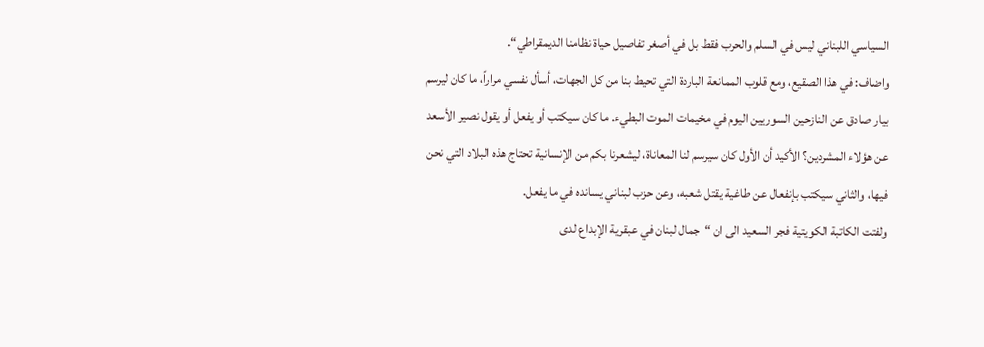السياسي اللبناني ليس في السلم والحرب فقط بل في أصغر تفاصيل حياة نظامنا الديمقراطي“.
واضاف: في هذا الصقيع، ومع قلوب الممانعة الباردة التي تحيط بنا من كل الجهات، أسأل نفسي مراراً، ما كان ليرسم بيار صادق عن النازحين السوريين اليوم في مخيمات الموت البطيء. ما كان سيكتب أو يفعل أو يقول نصير الأسعد عن هؤلاء المشردين؟ الأكيد أن الأول كان سيرسم لنا المعاناة، ليشعرنا بكم من الإنسانية تحتاج هذه البلاد التي نحن فيها، والثاني سيكتب بإنفعال عن طاغية يقتل شعبه، وعن حزب لبناني يسانده في ما يفعل.
ولفتت الكاتبة الكويتية فجر السعيد الى ان “جمال لبنان في عبقرية الإبداع لدى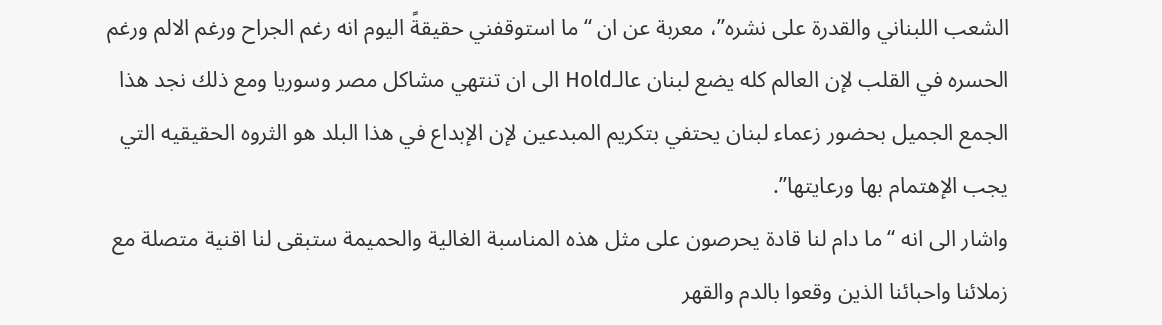الشعب اللبناني والقدرة على نشره”، معربة عن ان “ما استوقفني حقيقةً اليوم انه رغم الجراح ورغم الالم ورغم الحسره في القلب لإن العالم كله يضع لبنان عالـHold الى ان تنتهي مشاكل مصر وسوريا ومع ذلك نجد هذا الجمع الجميل بحضور زعماء لبنان يحتفي بتكريم المبدعين لإن الإبداع في هذا البلد هو الثروه الحقيقيه التي يجب الإهتمام بها ورعايتها”.
واشار الى انه “ما دام لنا قادة يحرصون على مثل هذه المناسبة الغالية والحميمة ستبقى لنا اقنية متصلة مع زملائنا واحبائنا الذين وقعوا بالدم والقهر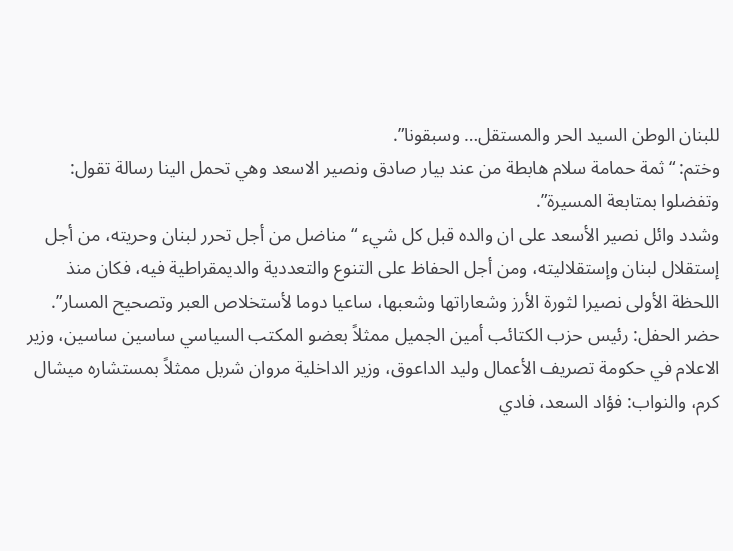للبنان الوطن السيد الحر والمستقل… وسبقونا”.
وختم: “ثمة حمامة سلام هابطة من عند بيار صادق ونصير الاسعد وهي تحمل الينا رسالة تقول: وتفضلوا بمتابعة المسيرة”.
وشدد وائل نصير الأسعد على ان والده قبل كل شيء “مناضل من أجل تحرر لبنان وحريته، من أجل إستقلال لبنان وإستقلاليته، ومن أجل الحفاظ على التنوع والتعددية والديمقراطية فيه، فكان منذ اللحظة الأولى نصيرا لثورة الأرز وشعاراتها وشعبها، ساعيا دوما لأستخلاص العبر وتصحيح المسار”.
حضر الحفل: رئيس حزب الكتائب أمين الجميل ممثلاً بعضو المكتب السياسي ساسين ساسين، وزير الاعلام في حكومة تصريف الأعمال وليد الداعوق، وزير الداخلية مروان شربل ممثلاً بمستشاره ميشال كرم، والنواب: فؤاد السعد، فادي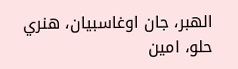الهبر، جان اوغاسبيان، هنري حلو، امين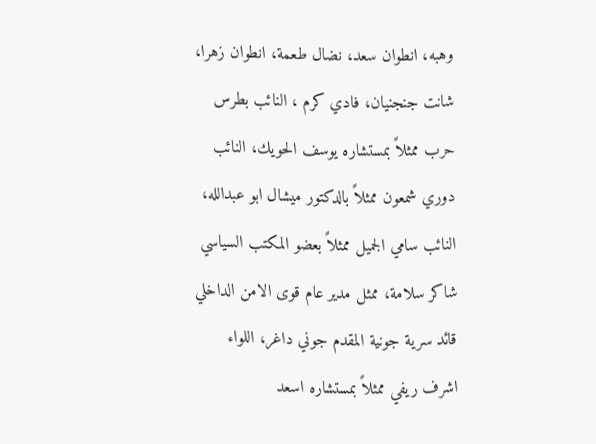وهبه، انطوان سعد، نضال طعمة، انطوان زهرا، شانت جنجنيان، فادي كرم ، النائب بطرس حرب ممثلاً بمستشاره يوسف الحويك، النائب دوري شمعون ممثلاً بالدكتور ميشال ابو عبدالله، النائب سامي الجميل ممثلاً بعضو المكتب السياسي شاكر سلامة، ممثل مدير عام قوى الامن الداخلي قائد سرية جونية المقدم جوني داغر، اللواء اشرف ريفي ممثلاً بمستشاره اسعد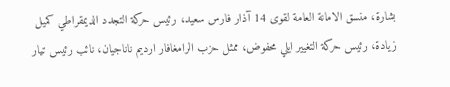بشارة، منسق الامانة العامة لقوى 14 آذار فارس سعيد، رئيس حركة التجدد الديمقراطي كميل زيادة، رئيس حركة التغيير ايلي محفوض، ممثل حزب الرامغافار ارديم ناناجيان، نائب رئيس تيار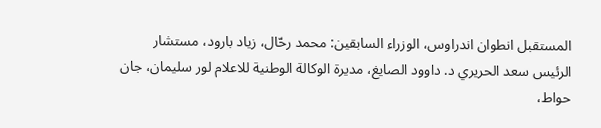المستقبل انطوان اندراوس، الوزراء السابقين: محمد رحّال، زياد بارود، مستشار الرئيس سعد الحريري د. داوود الصايغ، مديرة الوكالة الوطنية للاعلام لور سليمان، جان حواط،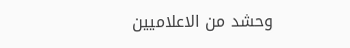وحشد من الاعلاميين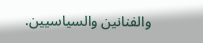والفنانين والسياسيين.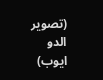(تصوير الدو ايوب)